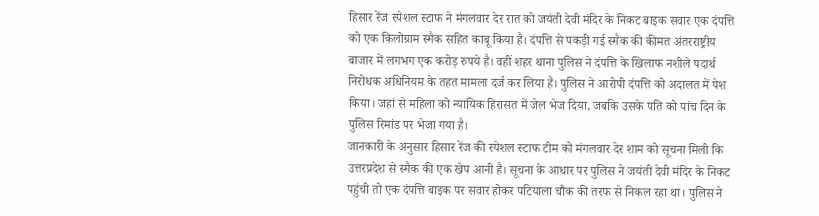हिसार रेंज स्पेशल स्टाफ ने मंगलवार देर रात को जयंती देवी मंदिर के निकट बाइक सवार एक दंपत्ति को एक किलोग्राम स्मैक सहित काबू किया है। दंपत्ति से पकड़ी गई स्मैक की कीमत अंतरराष्ट्रीय बाजार में लगभग एक करोड़ रुपये है। वहीं शहर थाना पुलिस ने दंपत्ति के खिलाफ नशीले पदार्थ निरोधक अधिनियम के तहत मामला दर्ज कर लिया है। पुलिस ने आरोपी दंपत्ति को अदालत में पेश किया। जहां से महिला को न्यायिक हिरासत में जेल भेज दिया, जबकि उसके पति को पांच दिन के पुलिस रिमांड पर भेजा गया है।
जानकारी के अनुसार हिसार रेंज की स्पेशल स्टाफ टीम को मंगलवार देर शाम को सूचना मिली कि उत्तरप्रदेश से स्मैक की एक खेप आनी है। सूचना के आधार पर पुलिस ने जयंती देवी मंदिर के निकट पहुंची तो एक दंपत्ति बाइक पर सवार होकर पटियाला चौक की तरफ से निकल रहा था। पुलिस ने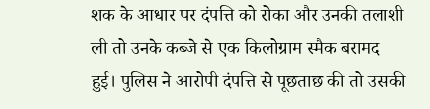शक के आधार पर दंपत्ति को रोका और उनकी तलाशी ली तो उनके कब्जे से एक किलोग्राम स्मैक बरामद हुई। पुलिस ने आरोपी दंपत्ति से पूछताछ की तो उसकी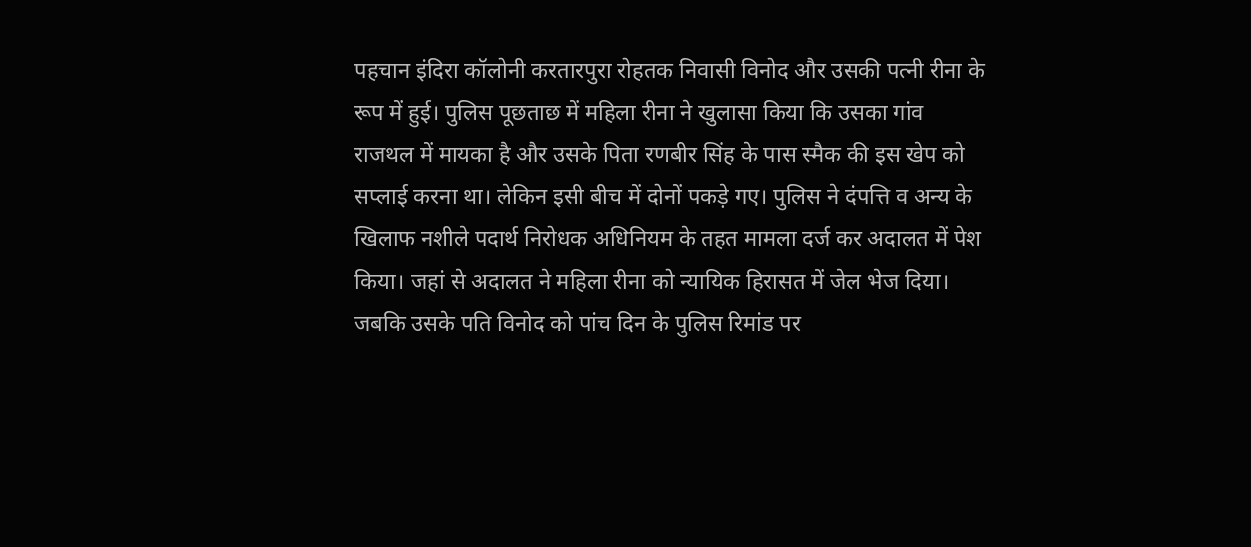पहचान इंदिरा कॉलोनी करतारपुरा रोहतक निवासी विनोद और उसकी पत्नी रीना के रूप में हुई। पुलिस पूछताछ में महिला रीना ने खुलासा किया कि उसका गांव राजथल में मायका है और उसके पिता रणबीर सिंह के पास स्मैक की इस खेप को सप्लाई करना था। लेकिन इसी बीच में दोनों पकड़े गए। पुलिस ने दंपत्ति व अन्य के खिलाफ नशीले पदार्थ निरोधक अधिनियम के तहत मामला दर्ज कर अदालत में पेश किया। जहां से अदालत ने महिला रीना को न्यायिक हिरासत में जेल भेज दिया। जबकि उसके पति विनोद को पांच दिन के पुलिस रिमांड पर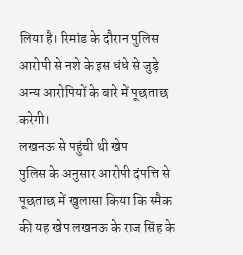लिया है। रिमांड के दौरान पुलिस आरोपी से नशे के इस धंधे से जुड़े अन्य आरोपियों के बारे में पूछताछ करेगी।
लखनऊ से पहुंची थी खेप
पुलिस के अनुसार आरोपी दंपत्ति से पूछताछ में खुलासा किया कि स्मैक की यह खेप लखनऊ के राज सिंह के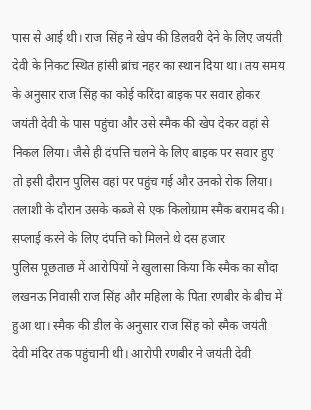पास से आई थी। राज सिंह ने खेप की डिलवरी देने के लिए जयंती देवी के निकट स्थित हांसी ब्रांच नहर का स्थान दिया था। तय समय के अनुसार राज सिंह का कोई करिंदा बाइक पर सवार होकर जयंती देवी के पास पहुंचा और उसे स्मैक की खेप देकर वहां से निकल लिया। जैसे ही दंपत्ति चलने के लिए बाइक पर सवार हुए तो इसी दौरान पुलिस वहां पर पहुंच गई और उनको रोक लिया। तलाशी के दौरान उसके कब्जे से एक किलोग्राम स्मैक बरामद की।
सप्लाई करने के लिए दंपत्ति को मिलने थे दस हजार
पुलिस पूछताछ में आरोपियों ने खुलासा किया कि स्मैक का सौदा लखनऊ निवासी राज सिंह और महिला के पिता रणबीर के बीच में हुआ था। स्मैक की डील के अनुसार राज सिंह को स्मैक जयंती देवी मंदिर तक पहुंचानी थी। आरोपी रणबीर ने जयंती देवी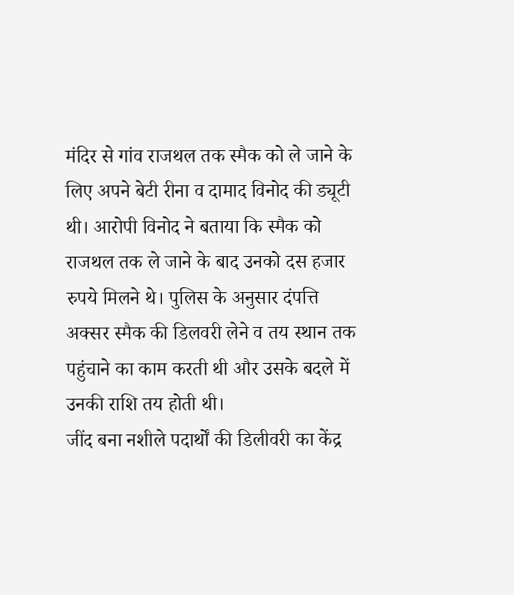मंदिर से गांव राजथल तक स्मैक को ले जाने के लिए अपने बेटी रीना व दामाद विनोद की ड्यूटी थी। आरोपी विनोद ने बताया कि स्मैक को राजथल तक ले जाने के बाद उनको दस हजार रुपये मिलने थे। पुलिस के अनुसार दंपत्ति अक्सर स्मैक की डिलवरी लेने व तय स्थान तक पहुंचाने का काम करती थी और उसके बदले में उनकी राशि तय होती थी।
जींद बना नशीले पदार्थों की डिलीवरी का केंद्र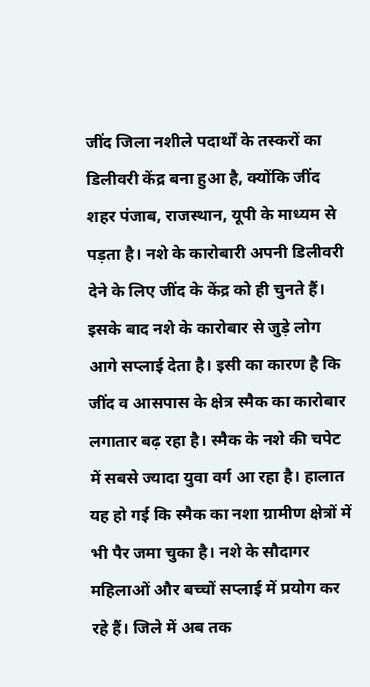जींद जिला नशीले पदार्थों के तस्करों का डिलीवरी केंद्र बना हुआ है, क्योंकि जींद शहर पंजाब, राजस्थान, यूपी के माध्यम से पड़ता है। नशे के कारोबारी अपनी डिलीवरी देने के लिए जींद के केंद्र को ही चुनते हैं। इसके बाद नशे के कारोबार से जुड़े लोग आगे सप्लाई देता है। इसी का कारण है कि जींद व आसपास के क्षेत्र स्मैक का कारोबार लगातार बढ़ रहा है। स्मैक के नशे की चपेट में सबसे ज्यादा युवा वर्ग आ रहा है। हालात यह हो गई कि स्मैक का नशा ग्रामीण क्षेत्रों में भी पैर जमा चुका है। नशे के सौदागर महिलाओं और बच्चों सप्लाई में प्रयोग कर रहे हैं। जिले में अब तक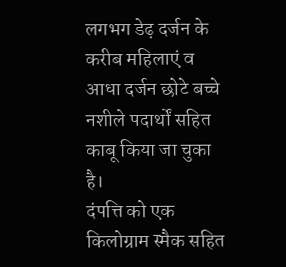लगभग डेढ़ दर्जन के करीब महिलाएं व आधा दर्जन छोटे बच्चे नशीले पदार्थों सहित काबू किया जा चुका है।
दंपत्ति को एक किलोग्राम स्मैक सहित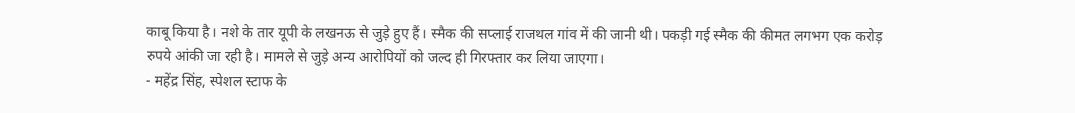काबू किया है। नशे के तार यूपी के लखनऊ से जुड़े हुए हैं। स्मैक की सप्लाई राजथल गांव में की जानी थी। पकड़ी गई स्मैक की कीमत लगभग एक करोड़ रुपये आंकी जा रही है। मामले से जुड़े अन्य आरोपियों को जल्द ही गिरफ्तार कर लिया जाएगा।
- महेंद्र सिंह, स्पेशल स्टाफ के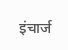इंचार्ज